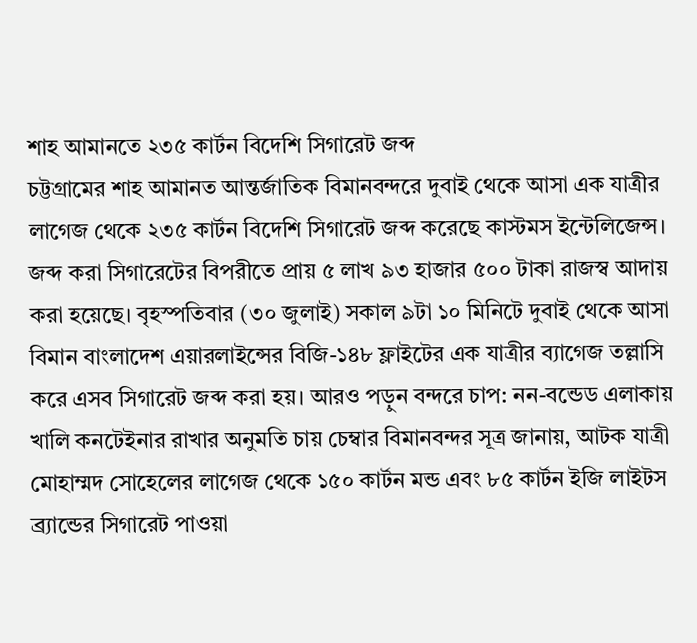শাহ আমানতে ২৩৫ কার্টন বিদেশি সিগারেট জব্দ
চট্টগ্রামের শাহ আমানত আন্তর্জাতিক বিমানবন্দরে দুবাই থেকে আসা এক যাত্রীর লাগেজ থেকে ২৩৫ কার্টন বিদেশি সিগারেট জব্দ করেছে কাস্টমস ইন্টেলিজেন্স। জব্দ করা সিগারেটের বিপরীতে প্রায় ৫ লাখ ৯৩ হাজার ৫০০ টাকা রাজস্ব আদায় করা হয়েছে। বৃহস্পতিবার (৩০ জুলাই) সকাল ৯টা ১০ মিনিটে দুবাই থেকে আসা বিমান বাংলাদেশ এয়ারলাইন্সের বিজি-১৪৮ ফ্লাইটের এক যাত্রীর ব্যাগেজ তল্লাসি করে এসব সিগারেট জব্দ করা হয়। আরও পড়ুন বন্দরে চাপ: নন-বন্ডেড এলাকায় খালি কনটেইনার রাখার অনুমতি চায় চেম্বার বিমানবন্দর সূত্র জানায়, আটক যাত্রী মোহাম্মদ সোহেলের লাগেজ থেকে ১৫০ কার্টন মন্ড এবং ৮৫ কার্টন ইজি লাইটস ব্র্যান্ডের সিগারেট পাওয়া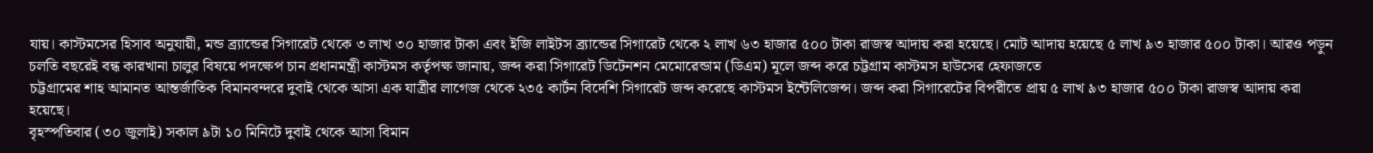যায়। কাস্টমসের হিসাব অনুযায়ী, মন্ড ব্র্যান্ডের সিগারেট থেকে ৩ লাখ ৩০ হাজার টাকা এবং ইজি লাইটস ব্র্যান্ডের সিগারেট থেকে ২ লাখ ৬৩ হাজার ৫০০ টাকা রাজস্ব আদায় করা হয়েছে। মোট আদায় হয়েছে ৫ লাখ ৯৩ হাজার ৫০০ টাকা। আরও পড়ুন চলতি বছরেই বন্ধ কারখানা চালুর বিষয়ে পদক্ষেপ চান প্রধানমন্ত্রী কাস্টমস কর্তৃপক্ষ জানায়, জব্দ করা সিগারেট ডিটেনশন মেমোরেন্ডাম (ডিএম) মূলে জব্দ করে চট্টগ্রাম কাস্টমস হাউসের হেফাজতে
চট্টগ্রামের শাহ আমানত আন্তর্জাতিক বিমানবন্দরে দুবাই থেকে আসা এক যাত্রীর লাগেজ থেকে ২৩৫ কার্টন বিদেশি সিগারেট জব্দ করেছে কাস্টমস ইন্টেলিজেন্স। জব্দ করা সিগারেটের বিপরীতে প্রায় ৫ লাখ ৯৩ হাজার ৫০০ টাকা রাজস্ব আদায় করা হয়েছে।
বৃহস্পতিবার (৩০ জুলাই) সকাল ৯টা ১০ মিনিটে দুবাই থেকে আসা বিমান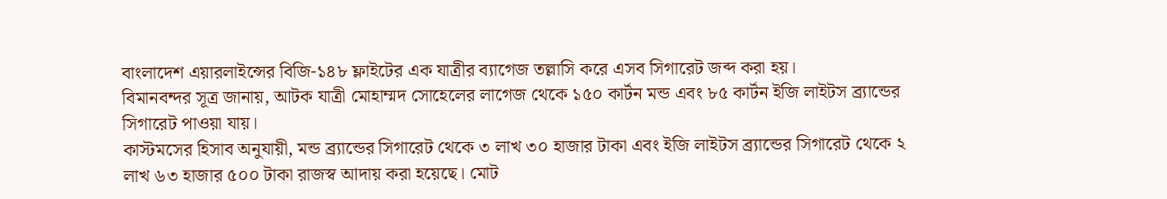বাংলাদেশ এয়ারলাইন্সের বিজি-১৪৮ ফ্লাইটের এক যাত্রীর ব্যাগেজ তল্লাসি করে এসব সিগারেট জব্দ করা হয়।
বিমানবন্দর সূত্র জানায়, আটক যাত্রী মোহাম্মদ সোহেলের লাগেজ থেকে ১৫০ কার্টন মন্ড এবং ৮৫ কার্টন ইজি লাইটস ব্র্যান্ডের সিগারেট পাওয়া যায়।
কাস্টমসের হিসাব অনুযায়ী, মন্ড ব্র্যান্ডের সিগারেট থেকে ৩ লাখ ৩০ হাজার টাকা এবং ইজি লাইটস ব্র্যান্ডের সিগারেট থেকে ২ লাখ ৬৩ হাজার ৫০০ টাকা রাজস্ব আদায় করা হয়েছে। মোট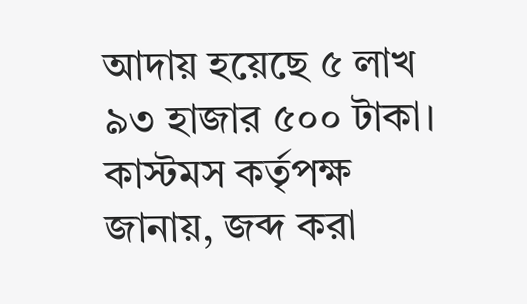আদায় হয়েছে ৫ লাখ ৯৩ হাজার ৫০০ টাকা।
কাস্টমস কর্তৃপক্ষ জানায়, জব্দ করা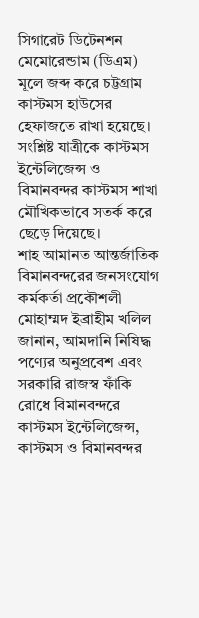সিগারেট ডিটেনশন মেমোরেন্ডাম (ডিএম) মূলে জব্দ করে চট্টগ্রাম কাস্টমস হাউসের হেফাজতে রাখা হয়েছে। সংশ্লিষ্ট যাত্রীকে কাস্টমস ইন্টেলিজেন্স ও বিমানবন্দর কাস্টমস শাখা মৌখিকভাবে সতর্ক করে ছেড়ে দিয়েছে।
শাহ আমানত আন্তর্জাতিক বিমানবন্দরের জনসংযোগ কর্মকর্তা প্রকৌশলী মোহাম্মদ ইব্রাহীম খলিল জানান, আমদানি নিষিদ্ধ পণ্যের অনুপ্রবেশ এবং সরকারি রাজস্ব ফাঁকি রোধে বিমানবন্দরে কাস্টমস ইন্টেলিজেন্স, কাস্টমস ও বিমানবন্দর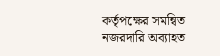কর্তৃপক্ষের সমন্বিত নজরদারি অব্যাহত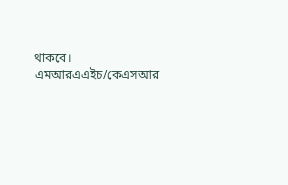থাকবে।
এমআরএএইচ/কেএসআর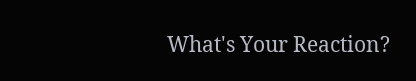What's Your Reaction?